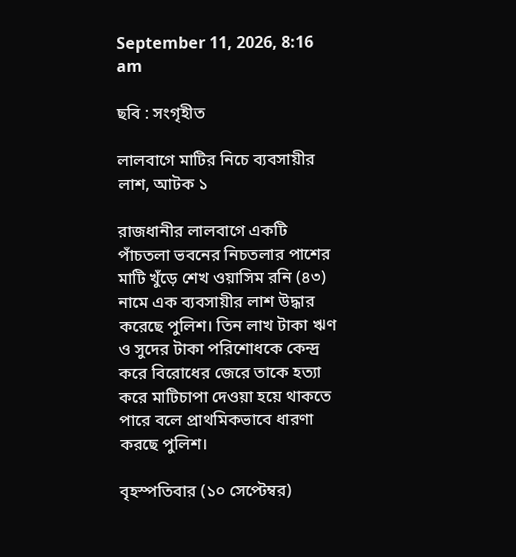September 11, 2026, 8:16 am

ছবি : সংগৃহীত

লালবাগে মাটির নিচে ব্যবসায়ীর লাশ, আটক ১

রাজধানীর লালবাগে একটি পাঁচতলা ভবনের নিচতলার পাশের মাটি খুঁড়ে শেখ ওয়াসিম রনি (৪৩) নামে এক ব্যবসায়ীর লাশ উদ্ধার করেছে পুলিশ। তিন লাখ টাকা ঋণ ও সুদের টাকা পরিশোধকে কেন্দ্র করে বিরোধের জেরে তাকে হত্যা করে মাটিচাপা দেওয়া হয়ে থাকতে পারে বলে প্রাথমিকভাবে ধারণা করছে পুলিশ।

বৃহস্পতিবার (১০ সেপ্টেম্বর)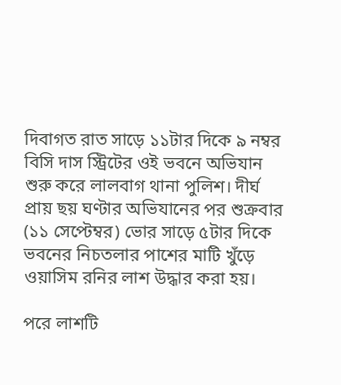দিবাগত রাত সাড়ে ১১টার দিকে ৯ নম্বর বিসি দাস স্ট্রিটের ওই ভবনে অভিযান শুরু করে লালবাগ থানা পুলিশ। দীর্ঘ প্রায় ছয় ঘণ্টার অভিযানের পর শুক্রবার (১১ সেপ্টেম্বর) ভোর সাড়ে ৫টার দিকে ভবনের নিচতলার পাশের মাটি খুঁড়ে ওয়াসিম রনির লাশ উদ্ধার করা হয়।

পরে লাশটি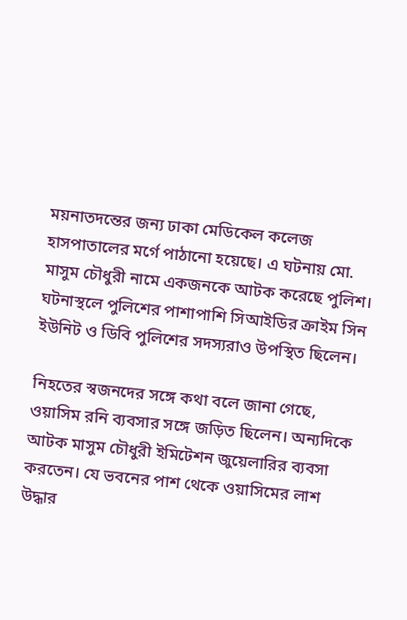ময়নাতদন্তের জন্য ঢাকা মেডিকেল কলেজ হাসপাতালের মর্গে পাঠানো হয়েছে। এ ঘটনায় মো. মাসুম চৌধুরী নামে একজনকে আটক করেছে পুলিশ। ঘটনাস্থলে পুলিশের পাশাপাশি সিআইডির ক্রাইম সিন ইউনিট ও ডিবি পুলিশের সদস্যরাও উপস্থিত ছিলেন।

নিহতের স্বজনদের সঙ্গে কথা বলে জানা গেছে, ওয়াসিম রনি ব্যবসার সঙ্গে জড়িত ছিলেন। অন্যদিকে আটক মাসুম চৌধুরী ইমিটেশন জুয়েলারির ব্যবসা করতেন। যে ভবনের পাশ থেকে ওয়াসিমের লাশ উদ্ধার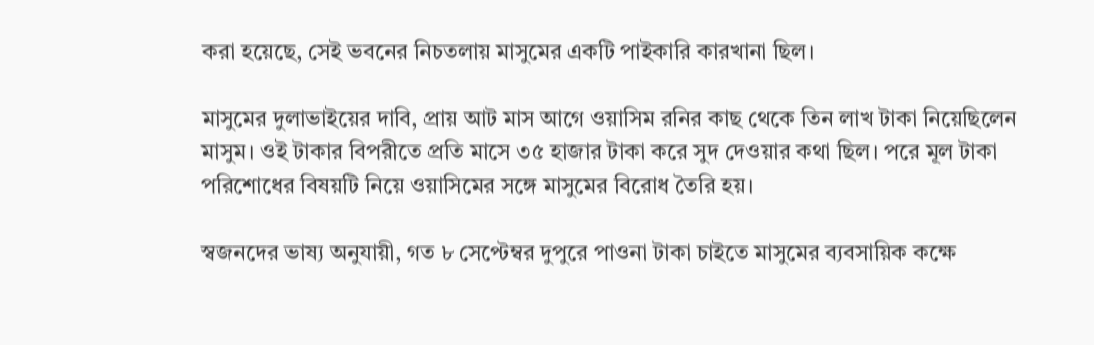করা হয়েছে, সেই ভবনের নিচতলায় মাসুমের একটি পাইকারি কারখানা ছিল।

মাসুমের দুলাভাইয়ের দাবি, প্রায় আট মাস আগে ওয়াসিম রনির কাছ থেকে তিন লাখ টাকা নিয়েছিলেন মাসুম। ওই টাকার বিপরীতে প্রতি মাসে ৩৫ হাজার টাকা করে সুদ দেওয়ার কথা ছিল। পরে মূল টাকা পরিশোধের বিষয়টি নিয়ে ওয়াসিমের সঙ্গে মাসুমের বিরোধ তৈরি হয়।

স্বজনদের ভাষ্য অনুযায়ী, গত ৮ সেপ্টেম্বর দুপুরে পাওনা টাকা চাইতে মাসুমের ব্যবসায়িক কক্ষে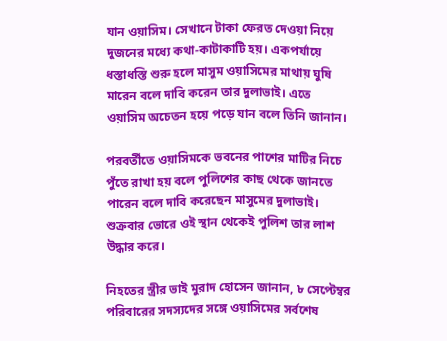যান ওয়াসিম। সেখানে টাকা ফেরত দেওয়া নিয়ে দুজনের মধ্যে কথা-কাটাকাটি হয়। একপর্যায়ে ধস্তাধস্তি শুরু হলে মাসুম ওয়াসিমের মাথায় ঘুষি মারেন বলে দাবি করেন তার দুলাভাই। এতে ওয়াসিম অচেতন হয়ে পড়ে যান বলে তিনি জানান।

পরবর্তীতে ওয়াসিমকে ভবনের পাশের মাটির নিচে পুঁতে রাখা হয় বলে পুলিশের কাছ থেকে জানতে পারেন বলে দাবি করেছেন মাসুমের দুলাভাই। শুক্রবার ভোরে ওই স্থান থেকেই পুলিশ তার লাশ উদ্ধার করে।

নিহতের স্ত্রীর ভাই মুরাদ হোসেন জানান, ৮ সেপ্টেম্বর পরিবারের সদস্যদের সঙ্গে ওয়াসিমের সর্বশেষ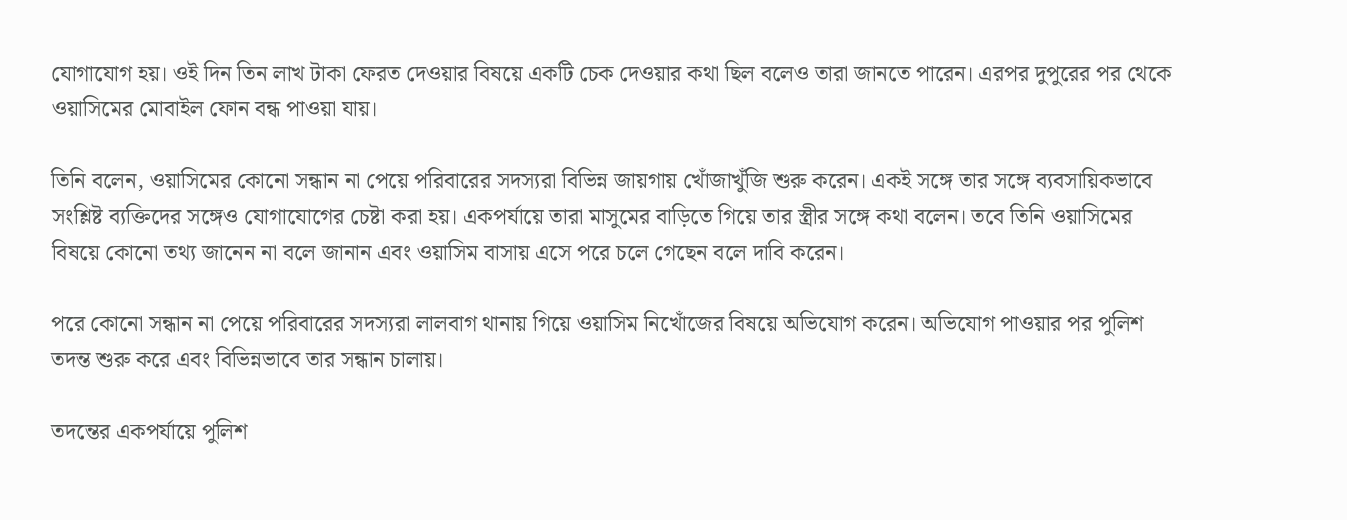যোগাযোগ হয়। ওই দিন তিন লাখ টাকা ফেরত দেওয়ার বিষয়ে একটি চেক দেওয়ার কথা ছিল বলেও তারা জানতে পারেন। এরপর দুপুরের পর থেকে ওয়াসিমের মোবাইল ফোন বন্ধ পাওয়া যায়।

তিনি বলেন, ওয়াসিমের কোনো সন্ধান না পেয়ে পরিবারের সদস্যরা বিভিন্ন জায়গায় খোঁজাখুঁজি শুরু করেন। একই সঙ্গে তার সঙ্গে ব্যবসায়িকভাবে সংশ্লিষ্ট ব্যক্তিদের সঙ্গেও যোগাযোগের চেষ্টা করা হয়। একপর্যায়ে তারা মাসুমের বাড়িতে গিয়ে তার স্ত্রীর সঙ্গে কথা বলেন। তবে তিনি ওয়াসিমের বিষয়ে কোনো তথ্য জানেন না বলে জানান এবং ওয়াসিম বাসায় এসে পরে চলে গেছেন বলে দাবি করেন।

পরে কোনো সন্ধান না পেয়ে পরিবারের সদস্যরা লালবাগ থানায় গিয়ে ওয়াসিম নিখোঁজের বিষয়ে অভিযোগ করেন। অভিযোগ পাওয়ার পর পুলিশ তদন্ত শুরু করে এবং বিভিন্নভাবে তার সন্ধান চালায়।

তদন্তের একপর্যায়ে পুলিশ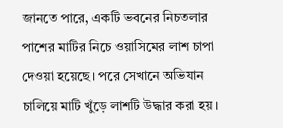জানতে পারে, একটি ভবনের নিচতলার পাশের মাটির নিচে ওয়াসিমের লাশ চাপা দেওয়া হয়েছে। পরে সেখানে অভিযান চালিয়ে মাটি খুঁড়ে লাশটি উদ্ধার করা হয়।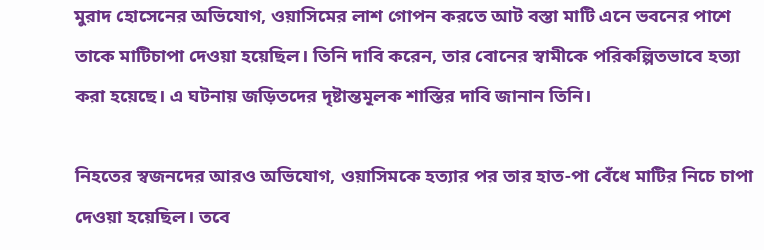মুরাদ হোসেনের অভিযোগ, ওয়াসিমের লাশ গোপন করতে আট বস্তা মাটি এনে ভবনের পাশে তাকে মাটিচাপা দেওয়া হয়েছিল। তিনি দাবি করেন, তার বোনের স্বামীকে পরিকল্পিতভাবে হত্যা করা হয়েছে। এ ঘটনায় জড়িতদের দৃষ্টান্তমূলক শাস্তির দাবি জানান তিনি।

নিহতের স্বজনদের আরও অভিযোগ, ওয়াসিমকে হত্যার পর তার হাত-পা বেঁধে মাটির নিচে চাপা দেওয়া হয়েছিল। তবে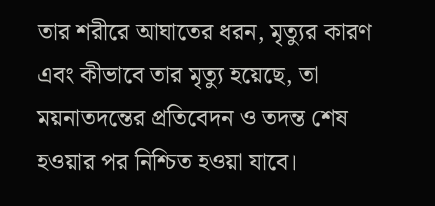তার শরীরে আঘাতের ধরন, মৃত্যুর কারণ এবং কীভাবে তার মৃত্যু হয়েছে, তা ময়নাতদন্তের প্রতিবেদন ও তদন্ত শেষ হওয়ার পর নিশ্চিত হওয়া যাবে।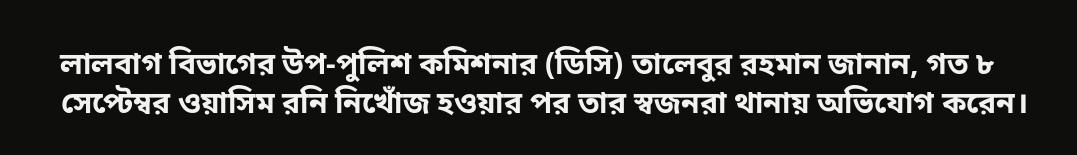লালবাগ বিভাগের উপ-পুলিশ কমিশনার (ডিসি) তালেবুর রহমান জানান, গত ৮ সেপ্টেম্বর ওয়াসিম রনি নিখোঁজ হওয়ার পর তার স্বজনরা থানায় অভিযোগ করেন।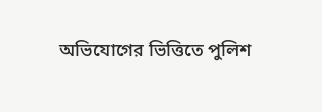অভিযোগের ভিত্তিতে পুলিশ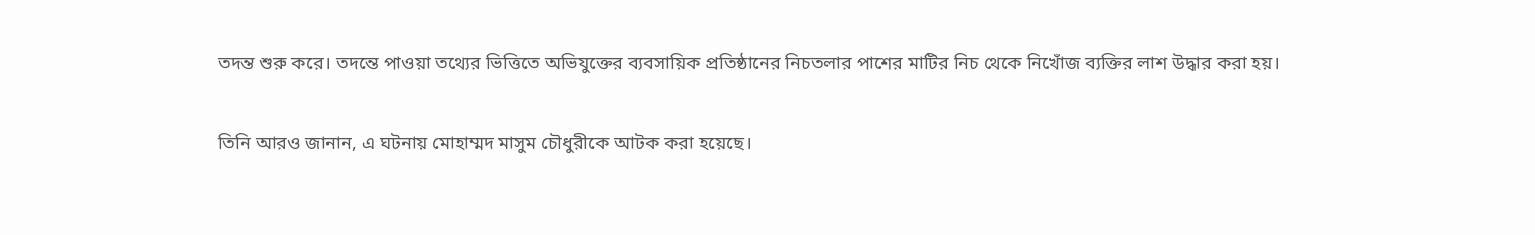তদন্ত শুরু করে। তদন্তে পাওয়া তথ্যের ভিত্তিতে অভিযুক্তের ব্যবসায়িক প্রতিষ্ঠানের নিচতলার পাশের মাটির নিচ থেকে নিখোঁজ ব্যক্তির লাশ উদ্ধার করা হয়।

তিনি আরও জানান, এ ঘটনায় মোহাম্মদ মাসুম চৌধুরীকে আটক করা হয়েছে।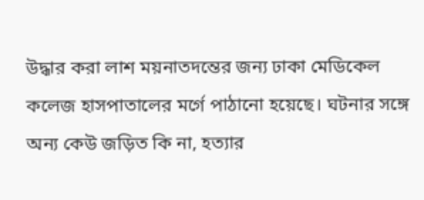উদ্ধার করা লাশ ময়নাতদন্তের জন্য ঢাকা মেডিকেল কলেজ হাসপাতালের মর্গে পাঠানো হয়েছে। ঘটনার সঙ্গে অন্য কেউ জড়িত কি না, হত্যার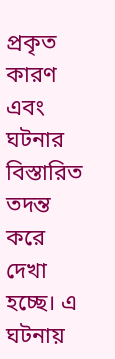প্রকৃত কারণ এবং ঘটনার বিস্তারিত তদন্ত করে দেখা হচ্ছে। এ ঘটনায়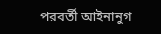পরবর্তী আইনানুগ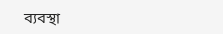ব্যবস্থা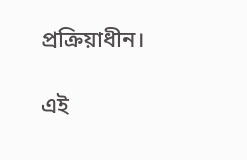প্রক্রিয়াধীন।

এই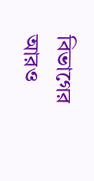বিভাগের আরও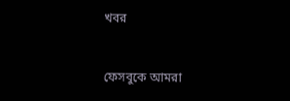খবর


ফেসবুকে আমরা